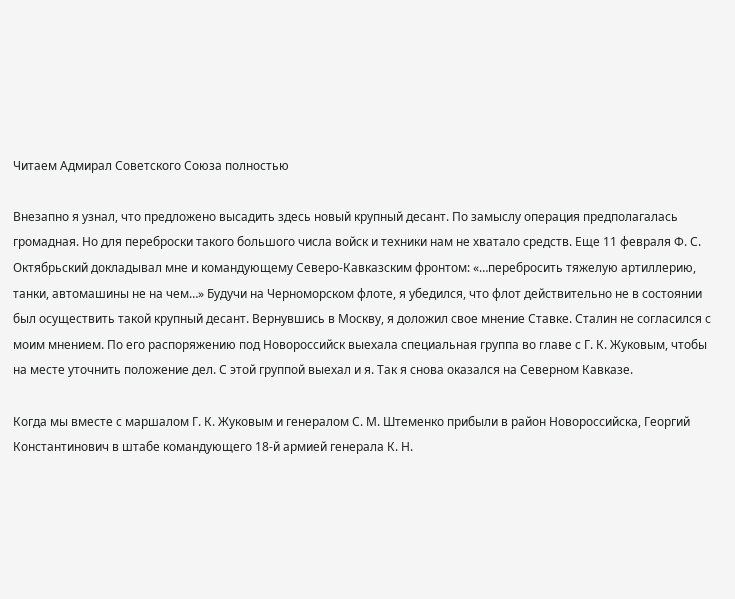Читаем Адмирал Советского Союза полностью

Внезапно я узнал, что предложено высадить здесь новый крупный десант. По замыслу операция предполагалась громадная. Но для переброски такого большого числа войск и техники нам не хватало средств. Еще 11 февраля Ф. С. Октябрьский докладывал мне и командующему Северо-Кавказским фронтом: «…перебросить тяжелую артиллерию, танки, автомашины не на чем…» Будучи на Черноморском флоте, я убедился, что флот действительно не в состоянии был осуществить такой крупный десант. Вернувшись в Москву, я доложил свое мнение Ставке. Сталин не согласился с моим мнением. По его распоряжению под Новороссийск выехала специальная группа во главе с Г. К. Жуковым, чтобы на месте уточнить положение дел. С этой группой выехал и я. Так я снова оказался на Северном Кавказе.

Когда мы вместе с маршалом Г. К. Жуковым и генералом С. М. Штеменко прибыли в район Новороссийска, Георгий Константинович в штабе командующего 18-й армией генерала К. Н.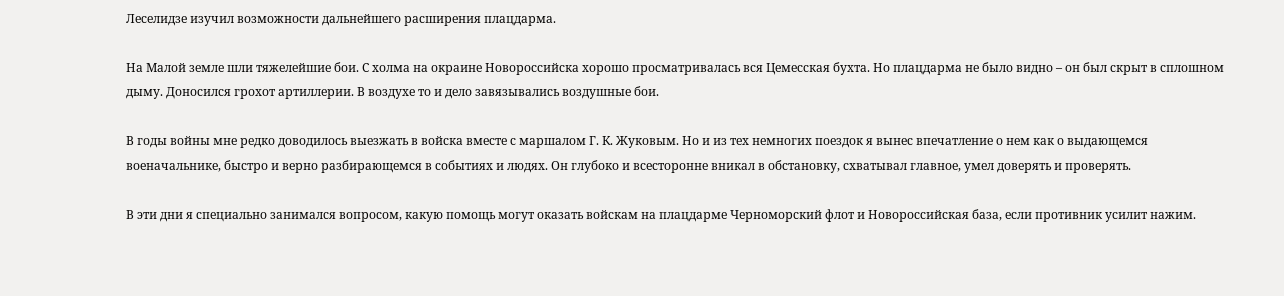Леселидзе изучил возможности дальнейшего расширения плацдарма.

На Малой земле шли тяжелейшие бои. С холма на окраине Новороссийска хорошо просматривалась вся Цемесская бухта. Но плацдарма не было видно – он был скрыт в сплошном дыму. Доносился грохот артиллерии. В воздухе то и дело завязывались воздушные бои.

В годы войны мне редко доводилось выезжать в войска вместе с маршалом Г. К. Жуковым. Но и из тех немногих поездок я вынес впечатление о нем как о выдающемся военачальнике, быстро и верно разбирающемся в событиях и людях. Он глубоко и всесторонне вникал в обстановку, схватывал главное, умел доверять и проверять.

В эти дни я специально занимался вопросом, какую помощь могут оказать войскам на плацдарме Черноморский флот и Новороссийская база, если противник усилит нажим.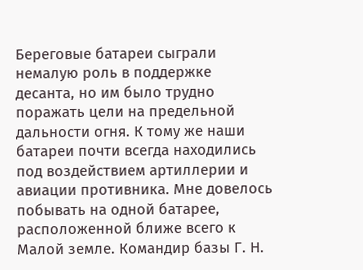Береговые батареи сыграли немалую роль в поддержке десанта, но им было трудно поражать цели на предельной дальности огня. К тому же наши батареи почти всегда находились под воздействием артиллерии и авиации противника. Мне довелось побывать на одной батарее, расположенной ближе всего к Малой земле. Командир базы Г. Н.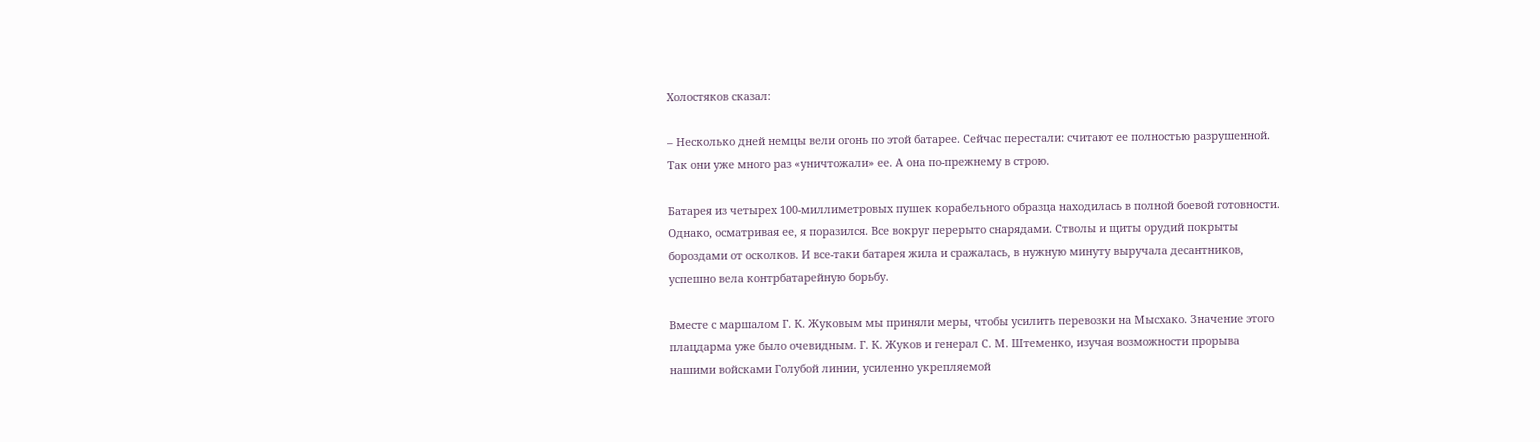Холостяков сказал:

– Несколько дней немцы вели огонь по этой батарее. Сейчас перестали: считают ее полностью разрушенной. Так они уже много раз «уничтожали» ее. А она по-прежнему в строю.

Батарея из четырех 100-миллиметровых пушек корабельного образца находилась в полной боевой готовности. Однако, осматривая ее, я поразился. Все вокруг перерыто снарядами. Стволы и щиты орудий покрыты бороздами от осколков. И все-таки батарея жила и сражалась, в нужную минуту выручала десантников, успешно вела контрбатарейную борьбу.

Вместе с маршалом Г. К. Жуковым мы приняли меры, чтобы усилить перевозки на Мысхако. Значение этого плацдарма уже было очевидным. Г. К. Жуков и генерал С. М. Штеменко, изучая возможности прорыва нашими войсками Голубой линии, усиленно укрепляемой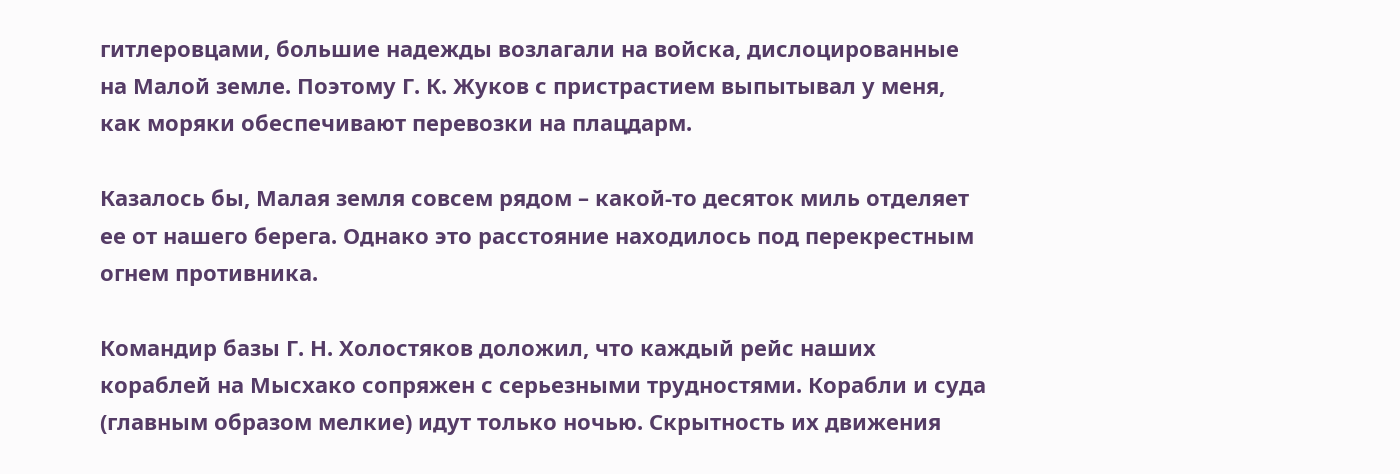гитлеровцами, большие надежды возлагали на войска, дислоцированные на Малой земле. Поэтому Г. К. Жуков с пристрастием выпытывал у меня, как моряки обеспечивают перевозки на плацдарм.

Казалось бы, Малая земля совсем рядом – какой-то десяток миль отделяет ее от нашего берега. Однако это расстояние находилось под перекрестным огнем противника.

Командир базы Г. Н. Холостяков доложил, что каждый рейс наших кораблей на Мысхако сопряжен с серьезными трудностями. Корабли и суда (главным образом мелкие) идут только ночью. Скрытность их движения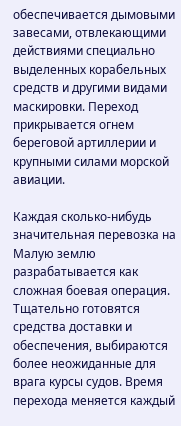обеспечивается дымовыми завесами, отвлекающими действиями специально выделенных корабельных средств и другими видами маскировки. Переход прикрывается огнем береговой артиллерии и крупными силами морской авиации.

Каждая сколько-нибудь значительная перевозка на Малую землю разрабатывается как сложная боевая операция. Тщательно готовятся средства доставки и обеспечения, выбираются более неожиданные для врага курсы судов. Время перехода меняется каждый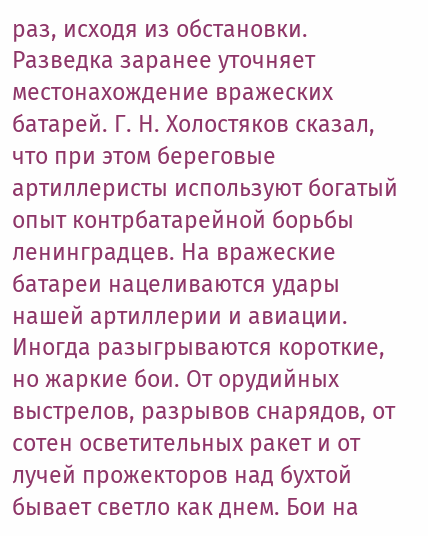раз, исходя из обстановки. Разведка заранее уточняет местонахождение вражеских батарей. Г. Н. Холостяков сказал, что при этом береговые артиллеристы используют богатый опыт контрбатарейной борьбы ленинградцев. На вражеские батареи нацеливаются удары нашей артиллерии и авиации. Иногда разыгрываются короткие, но жаркие бои. От орудийных выстрелов, разрывов снарядов, от сотен осветительных ракет и от лучей прожекторов над бухтой бывает светло как днем. Бои на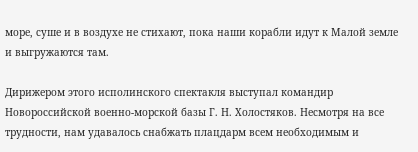море, суше и в воздухе не стихают, пока наши корабли идут к Малой земле и выгружаются там.

Дирижером этого исполинского спектакля выступал командир Новороссийской военно-морской базы Г. Н. Холостяков. Несмотря на все трудности, нам удавалось снабжать плацдарм всем необходимым и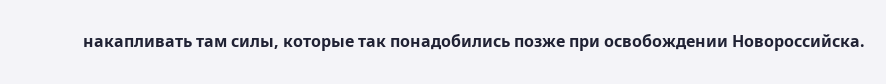накапливать там силы, которые так понадобились позже при освобождении Новороссийска.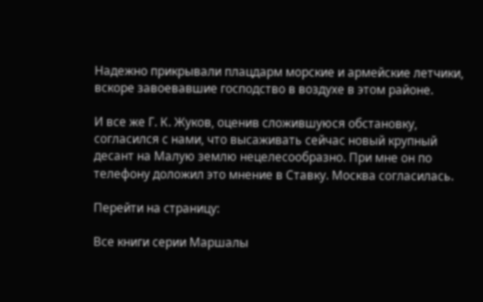Надежно прикрывали плацдарм морские и армейские летчики, вскоре завоевавшие господство в воздухе в этом районе.

И все же Г. К. Жуков, оценив сложившуюся обстановку, согласился с нами, что высаживать сейчас новый крупный десант на Малую землю нецелесообразно. При мне он по телефону доложил это мнение в Ставку. Москва согласилась.

Перейти на страницу:

Все книги серии Маршалы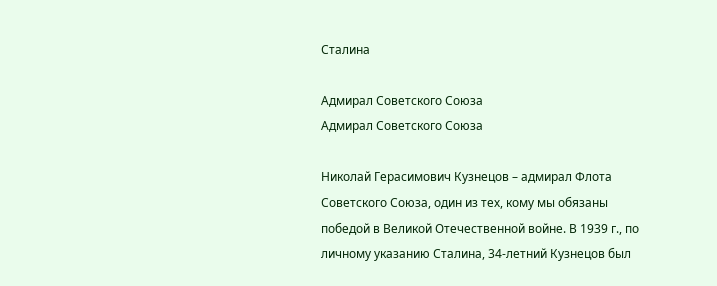Сталина

Адмирал Советского Союза
Адмирал Советского Союза

Николай Герасимович Кузнецов – адмирал Флота Советского Союза, один из тех, кому мы обязаны победой в Великой Отечественной войне. В 1939 г., по личному указанию Сталина, 34-летний Кузнецов был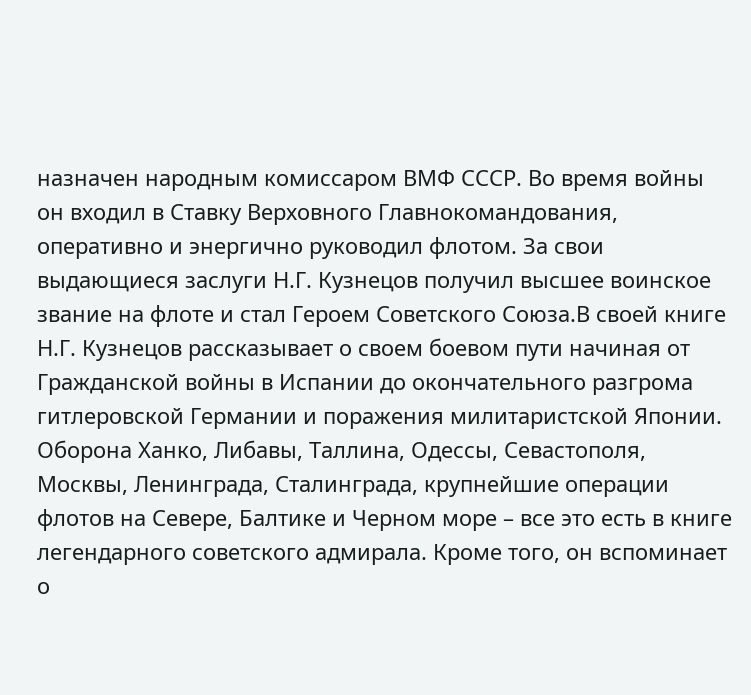назначен народным комиссаром ВМФ СССР. Во время войны он входил в Ставку Верховного Главнокомандования, оперативно и энергично руководил флотом. За свои выдающиеся заслуги Н.Г. Кузнецов получил высшее воинское звание на флоте и стал Героем Советского Союза.В своей книге Н.Г. Кузнецов рассказывает о своем боевом пути начиная от Гражданской войны в Испании до окончательного разгрома гитлеровской Германии и поражения милитаристской Японии. Оборона Ханко, Либавы, Таллина, Одессы, Севастополя, Москвы, Ленинграда, Сталинграда, крупнейшие операции флотов на Севере, Балтике и Черном море – все это есть в книге легендарного советского адмирала. Кроме того, он вспоминает о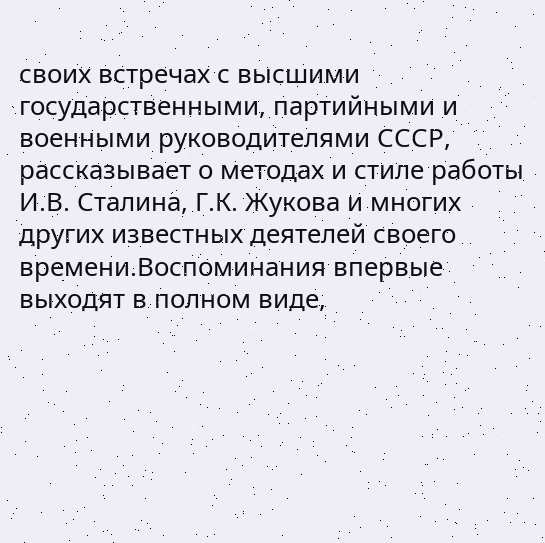своих встречах с высшими государственными, партийными и военными руководителями СССР, рассказывает о методах и стиле работы И.В. Сталина, Г.К. Жукова и многих других известных деятелей своего времени.Воспоминания впервые выходят в полном виде,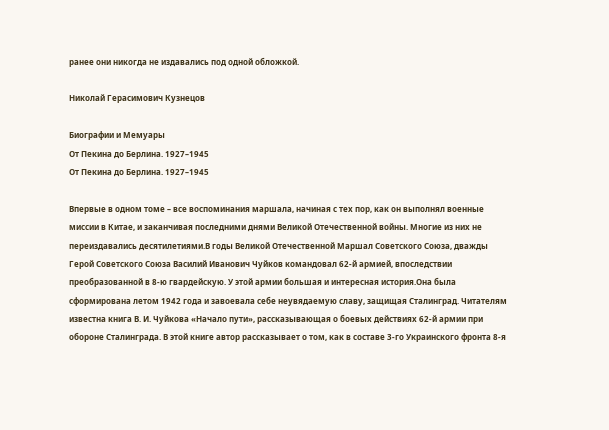ранее они никогда не издавались под одной обложкой.

Николай Герасимович Кузнецов

Биографии и Мемуары
От Пекина до Берлина. 1927–1945
От Пекина до Берлина. 1927–1945

Впервые в одном томе – все воспоминания маршала, начиная с тех пор, как он выполнял военные миссии в Китае, и заканчивая последними днями Великой Отечественной войны. Многие из них не переиздавались десятилетиями.В годы Великой Отечественной Маршал Советского Союза, дважды Герой Советского Союза Василий Иванович Чуйков командовал 62‑й армией, впоследствии преобразованной в 8‑ю гвардейскую. У этой армии большая и интересная история.Она была сформирована летом 1942 года и завоевала себе неувядаемую славу, защищая Сталинград. Читателям известна книга В. И. Чуйкова «Начало пути», рассказывающая о боевых действиях 62‑й армии при обороне Сталинграда. В этой книге автор рассказывает о том, как в составе 3‑го Украинского фронта 8‑я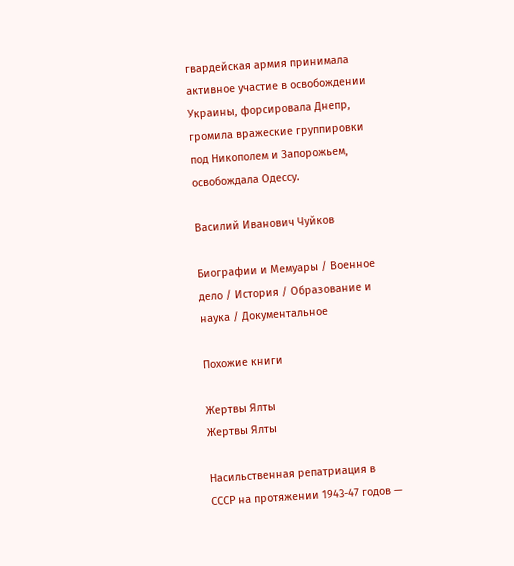гвардейская армия принимала активное участие в освобождении Украины, форсировала Днепр, громила вражеские группировки под Никополем и Запорожьем, освобождала Одессу.

Василий Иванович Чуйков

Биографии и Мемуары / Военное дело / История / Образование и наука / Документальное

Похожие книги

Жертвы Ялты
Жертвы Ялты

Насильственная репатриация в СССР на протяжении 1943-47 годов —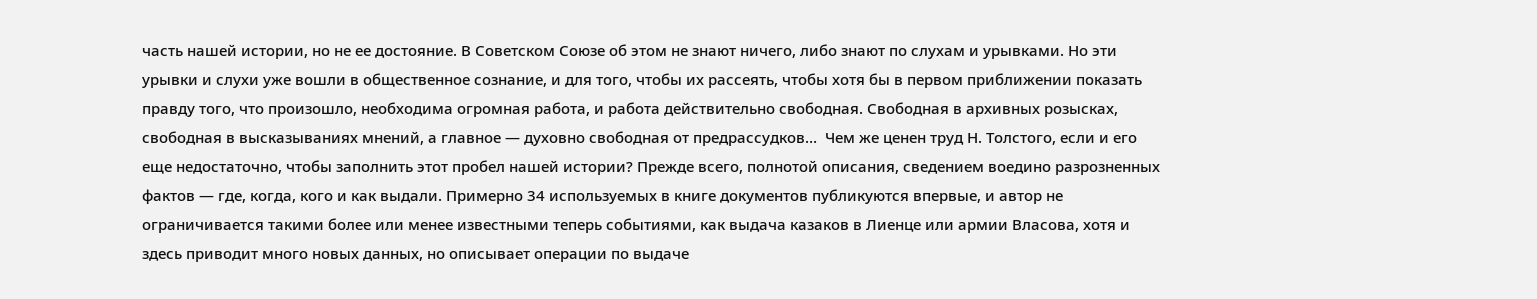часть нашей истории, но не ее достояние. В Советском Союзе об этом не знают ничего, либо знают по слухам и урывками. Но эти урывки и слухи уже вошли в общественное сознание, и для того, чтобы их рассеять, чтобы хотя бы в первом приближении показать правду того, что произошло, необходима огромная работа, и работа действительно свободная. Свободная в архивных розысках, свободная в высказываниях мнений, а главное — духовно свободная от предрассудков…  Чем же ценен труд Н. Толстого, если и его еще недостаточно, чтобы заполнить этот пробел нашей истории? Прежде всего, полнотой описания, сведением воедино разрозненных фактов — где, когда, кого и как выдали. Примерно 34 используемых в книге документов публикуются впервые, и автор не ограничивается такими более или менее известными теперь событиями, как выдача казаков в Лиенце или армии Власова, хотя и здесь приводит много новых данных, но описывает операции по выдаче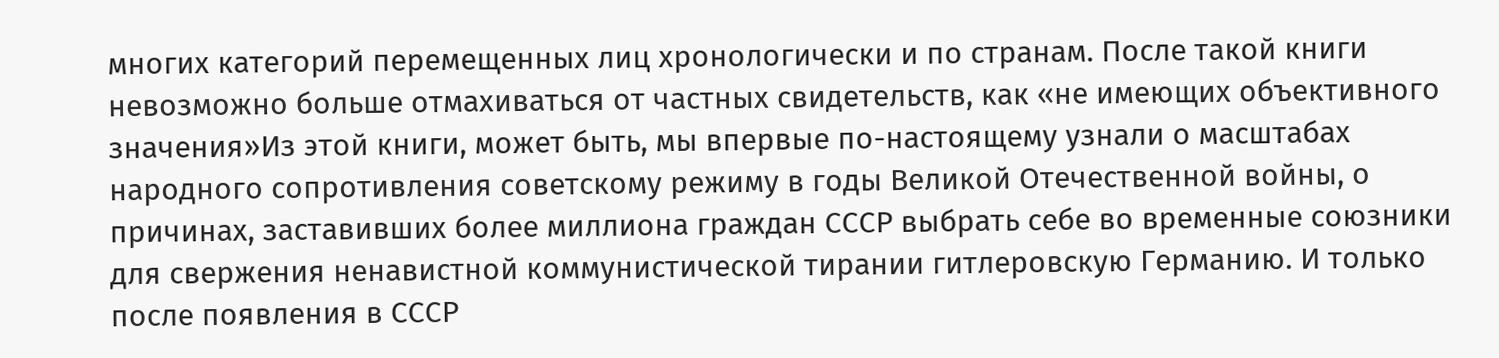многих категорий перемещенных лиц хронологически и по странам. После такой книги невозможно больше отмахиваться от частных свидетельств, как «не имеющих объективного значения»Из этой книги, может быть, мы впервые по-настоящему узнали о масштабах народного сопротивления советскому режиму в годы Великой Отечественной войны, о причинах, заставивших более миллиона граждан СССР выбрать себе во временные союзники для свержения ненавистной коммунистической тирании гитлеровскую Германию. И только после появления в СССР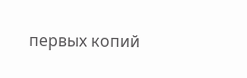первых копий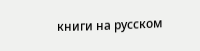книги на русском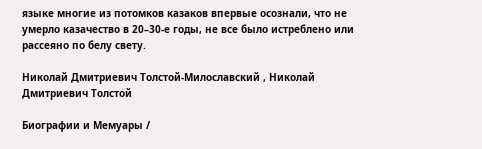языке многие из потомков казаков впервые осознали, что не умерло казачество в 20–30-е годы, не все было истреблено или рассеяно по белу свету.

Николай Дмитриевич Толстой-Милославский , Николай Дмитриевич Толстой

Биографии и Мемуары /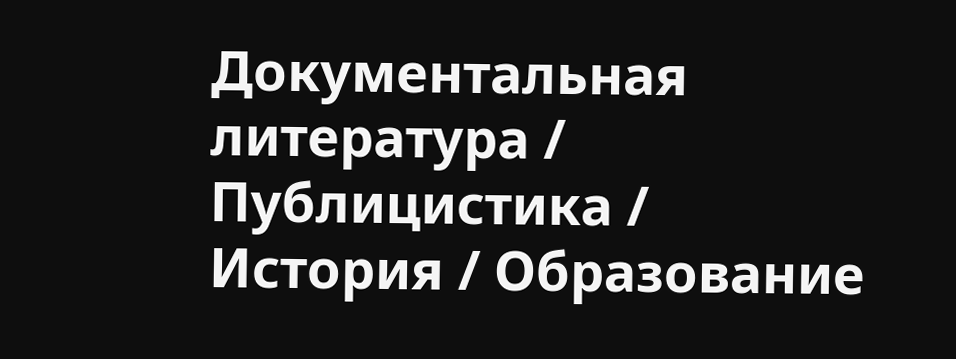Документальная литература / Публицистика / История / Образование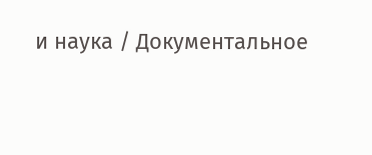и наука / Документальное